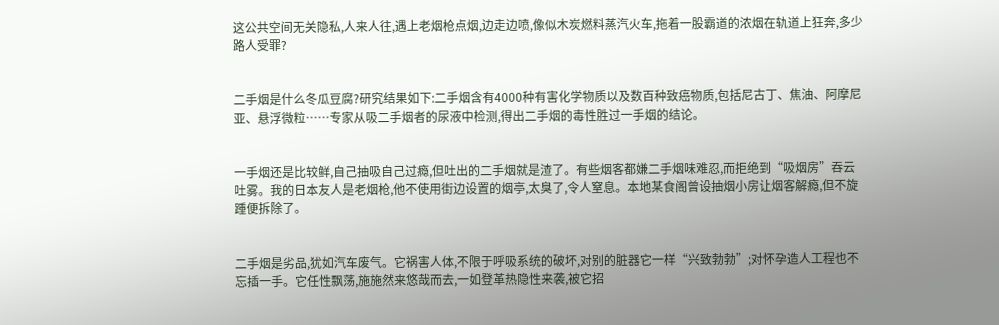这公共空间无关隐私,人来人往,遇上老烟枪点烟,边走边喷,像似木炭燃料蒸汽火车,拖着一股霸道的浓烟在轨道上狂奔,多少路人受罪?


二手烟是什么冬瓜豆腐?研究结果如下:二手烟含有4000种有害化学物质以及数百种致癌物质,包括尼古丁、焦油、阿摩尼亚、悬浮微粒……专家从吸二手烟者的尿液中检测,得出二手烟的毒性胜过一手烟的结论。


一手烟还是比较鲜,自己抽吸自己过瘾,但吐出的二手烟就是渣了。有些烟客都嫌二手烟味难忍,而拒绝到“吸烟房”吞云吐雾。我的日本友人是老烟枪,他不使用街边设置的烟亭,太臭了,令人窒息。本地某食阁曾设抽烟小房让烟客解瘾,但不旋踵便拆除了。


二手烟是劣品,犹如汽车废气。它祸害人体,不限于呼吸系统的破坏,对别的脏器它一样“兴致勃勃”;对怀孕造人工程也不忘插一手。它任性飘荡,施施然来悠哉而去,一如登革热隐性来袭,被它招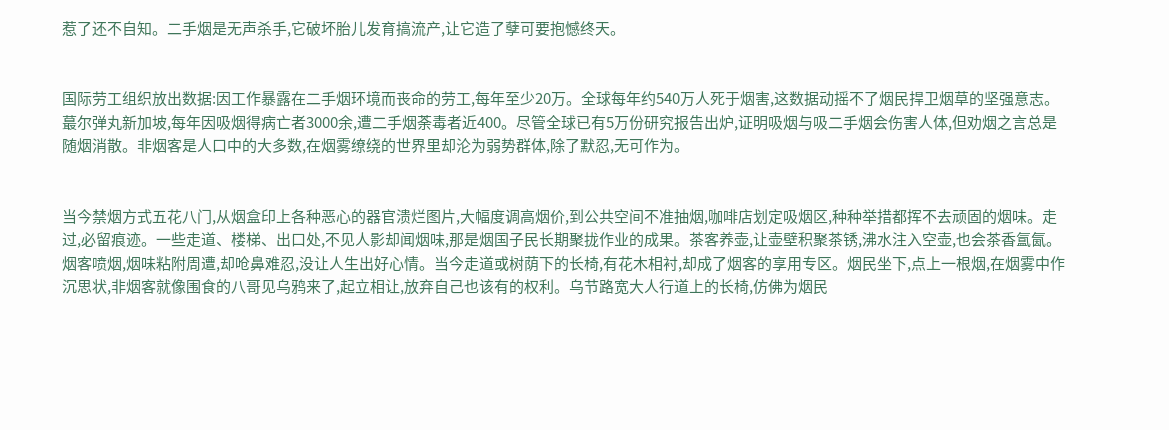惹了还不自知。二手烟是无声杀手,它破坏胎儿发育搞流产,让它造了孽可要抱憾终天。


国际劳工组织放出数据:因工作暴露在二手烟环境而丧命的劳工,每年至少20万。全球每年约540万人死于烟害,这数据动摇不了烟民捍卫烟草的坚强意志。蕞尔弹丸新加坡,每年因吸烟得病亡者3000余,遭二手烟荼毒者近400。尽管全球已有5万份研究报告出炉,证明吸烟与吸二手烟会伤害人体,但劝烟之言总是随烟消散。非烟客是人口中的大多数,在烟雾缭绕的世界里却沦为弱势群体,除了默忍,无可作为。


当今禁烟方式五花八门,从烟盒印上各种恶心的器官溃烂图片,大幅度调高烟价,到公共空间不准抽烟,咖啡店划定吸烟区,种种举措都挥不去顽固的烟味。走过,必留痕迹。一些走道、楼梯、出口处,不见人影却闻烟味,那是烟国子民长期聚拢作业的成果。茶客养壶,让壶壁积聚茶锈,沸水注入空壶,也会茶香氲氤。烟客喷烟,烟味粘附周遭,却呛鼻难忍,没让人生出好心情。当今走道或树荫下的长椅,有花木相衬,却成了烟客的享用专区。烟民坐下,点上一根烟,在烟雾中作沉思状,非烟客就像围食的八哥见乌鸦来了,起立相让,放弃自己也该有的权利。乌节路宽大人行道上的长椅,仿佛为烟民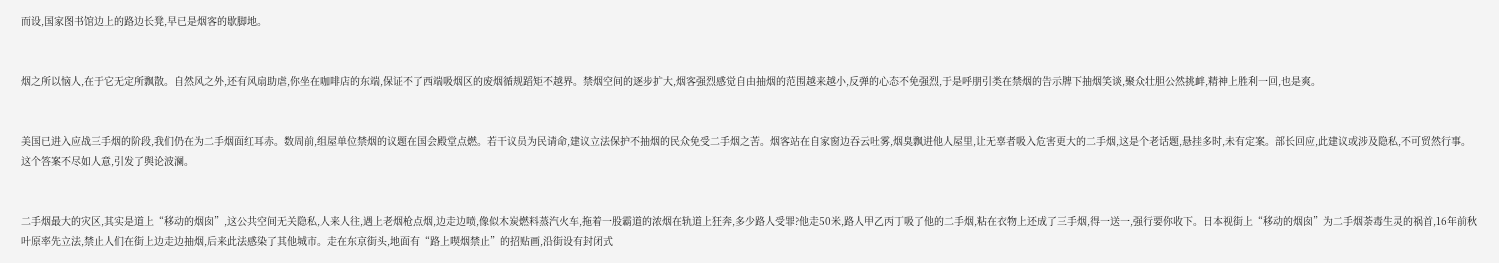而设,国家图书馆边上的路边长凳,早已是烟客的歇脚地。


烟之所以恼人,在于它无定所飘散。自然风之外,还有风扇助虐,你坐在咖啡店的东端,保证不了西端吸烟区的废烟循规蹈矩不越界。禁烟空间的逐步扩大,烟客强烈感觉自由抽烟的范围越来越小,反弹的心态不免强烈,于是呼朋引类在禁烟的告示牌下抽烟笑谈,聚众壮胆公然挑衅,精神上胜利一回,也是爽。


美国已进入应战三手烟的阶段,我们仍在为二手烟面红耳赤。数周前,组屋单位禁烟的议题在国会殿堂点燃。若干议员为民请命,建议立法保护不抽烟的民众免受二手烟之苦。烟客站在自家窗边吞云吐雾,烟臭飘进他人屋里,让无辜者吸入危害更大的二手烟,这是个老话题,悬挂多时,未有定案。部长回应,此建议或涉及隐私,不可贸然行事。这个答案不尽如人意,引发了舆论波澜。


二手烟最大的灾区,其实是道上“移动的烟囱”,这公共空间无关隐私,人来人往,遇上老烟枪点烟,边走边喷,像似木炭燃料蒸汽火车,拖着一股霸道的浓烟在轨道上狂奔,多少路人受罪?他走50米,路人甲乙丙丁吸了他的二手烟,粘在衣物上还成了三手烟,得一送一,强行要你收下。日本视街上“移动的烟囱”为二手烟荼毒生灵的祸首,16年前秋叶原率先立法,禁止人们在街上边走边抽烟,后来此法感染了其他城市。走在东京街头,地面有“路上喫烟禁止”的招贴画,沿街设有封闭式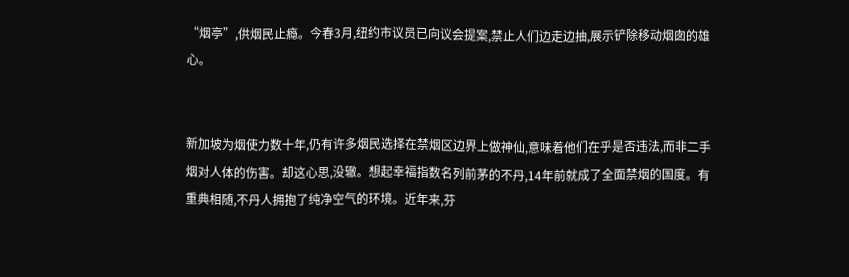“烟亭”,供烟民止瘾。今春3月,纽约市议员已向议会提案,禁止人们边走边抽,展示铲除移动烟囱的雄心。


新加坡为烟使力数十年,仍有许多烟民选择在禁烟区边界上做神仙,意味着他们在乎是否违法,而非二手烟对人体的伤害。却这心思,没辙。想起幸福指数名列前茅的不丹,14年前就成了全面禁烟的国度。有重典相随,不丹人拥抱了纯净空气的环境。近年来,芬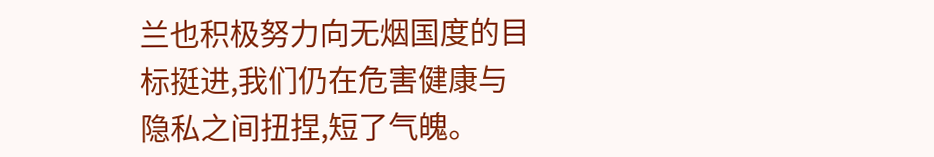兰也积极努力向无烟国度的目标挺进,我们仍在危害健康与隐私之间扭捏,短了气魄。